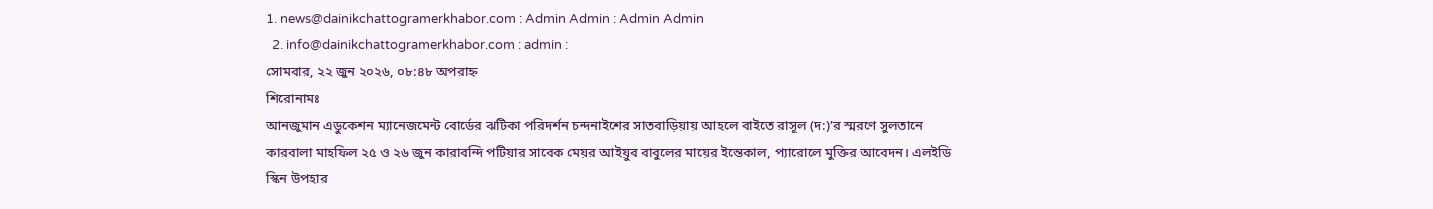1. news@dainikchattogramerkhabor.com : Admin Admin : Admin Admin
  2. info@dainikchattogramerkhabor.com : admin :
সোমবার, ২২ জুন ২০২৬, ০৮:৪৮ অপরাহ্ন
শিরোনামঃ
আনজুমান এডুকেশন ম্যানেজমেন্ট বোর্ডের ঝটিকা পরিদর্শন চন্দনাইশের সাতবাড়িয়ায় আহলে বাইতে রাসূল (দ:)’র স্মরণে সুলতানে কারবালা মাহফিল ২৫ ও ২৬ জুন কারাবন্দি পটিয়ার সাবেক মেয়র আইয়ুব বাবুলের মায়ের ইন্তেকাল, প্যারোলে মুক্তির আবেদন। এলইডি স্কিন উপহার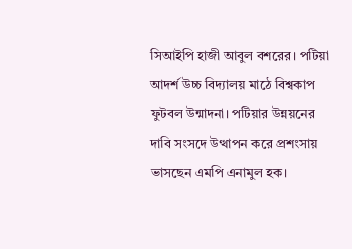সিআইপি হাজী আবুল বশরের। পটিয়া আদর্শ উচ্চ বিদ্যালয় মাঠে বিশ্বকাপ ফুটবল উন্মাদনা। পটিয়ার উন্নয়নের দাবি সংসদে উত্থাপন করে প্রশংসায় ভাসছেন এমপি এনামুল হক।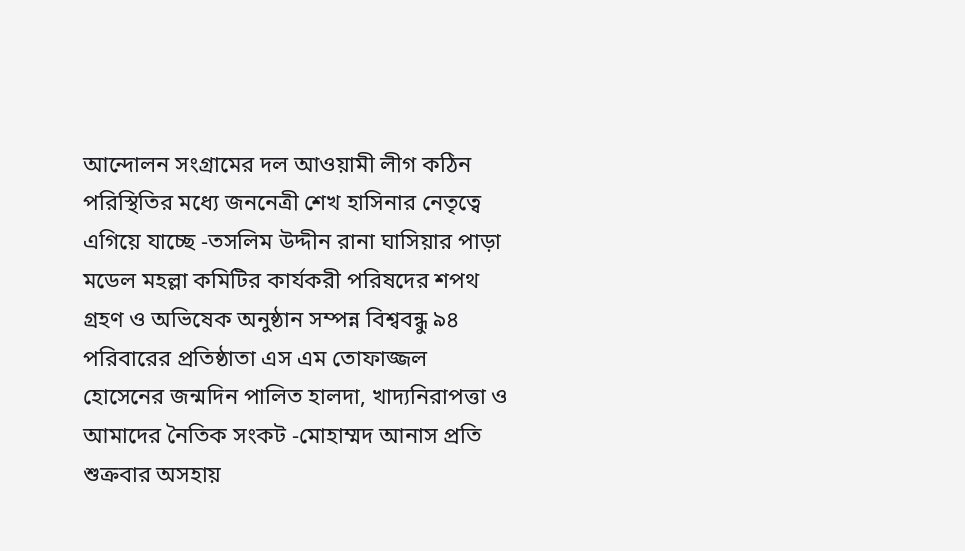আন্দোলন সংগ্রামের দল আওয়ামী লীগ কঠিন পরিস্থিতির মধ্যে জননেত্রী শেখ হাসিনার নেতৃত্বে এগিয়ে যাচ্ছে -তসলিম উদ্দীন রানা ঘাসিয়ার পাড়া মডেল মহল্লা কমিটির কার্যকরী পরিষদের শপথ গ্রহণ ও অভিষেক অনুষ্ঠান সম্পন্ন বিশ্ববন্ধু ৯৪ পরিবারের প্রতিষ্ঠাতা এস এম তোফাজ্জল হোসেনের জন্মদিন পালিত হালদা, খাদ্যনিরাপত্তা ও আমাদের নৈতিক সংকট -মোহাম্মদ আনাস প্রতি শুক্রবার অসহায়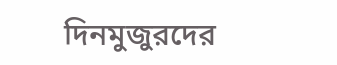দিনমুজুরদের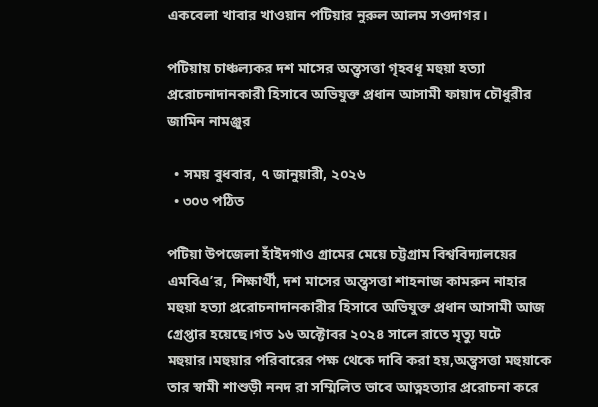একবেলা খাবার খাওয়ান পটিয়ার নুরুল আলম সওদাগর।

পটিয়ায় চাঞ্চল্যকর দশ মাসের অন্ত্বসত্তা গৃহবধূ মহুয়া হত্যা প্ররোচনাদানকারী হিসাবে অভিযুক্ত প্রধান আসামী ফায়াদ চৌধুরীর জামিন নামঞ্জুর

  • সময় বুধবার, ৭ জানুয়ারী, ২০২৬
  • ৩০৩ পঠিত

পটিয়া উপজেলা হাঁইদগাও গ্রামের মেয়ে চট্টগ্রাম বিশ্ববিদ্যালয়ের এমবিএ’র, শিক্ষার্থী, দশ মাসের অন্ত্বসত্তা শাহনাজ কামরুন নাহার মহুয়া হত্যা প্ররোচনাদানকারীর হিসাবে অভিযুক্ত প্রধান আসামী আজ গ্রেপ্তার হয়েছে।গত ১৬ অক্টোবর ২০২৪ সালে রাতে মৃত্যু ঘটে মহুয়ার।মহুয়ার পরিবারের পক্ষ থেকে দাবি করা হয়,অন্ত্বসত্তা মহুয়াকে তার স্বামী শাশুড়ী ননদ রা সম্মিলিত ভাবে আত্নহত্যার প্ররোচনা করে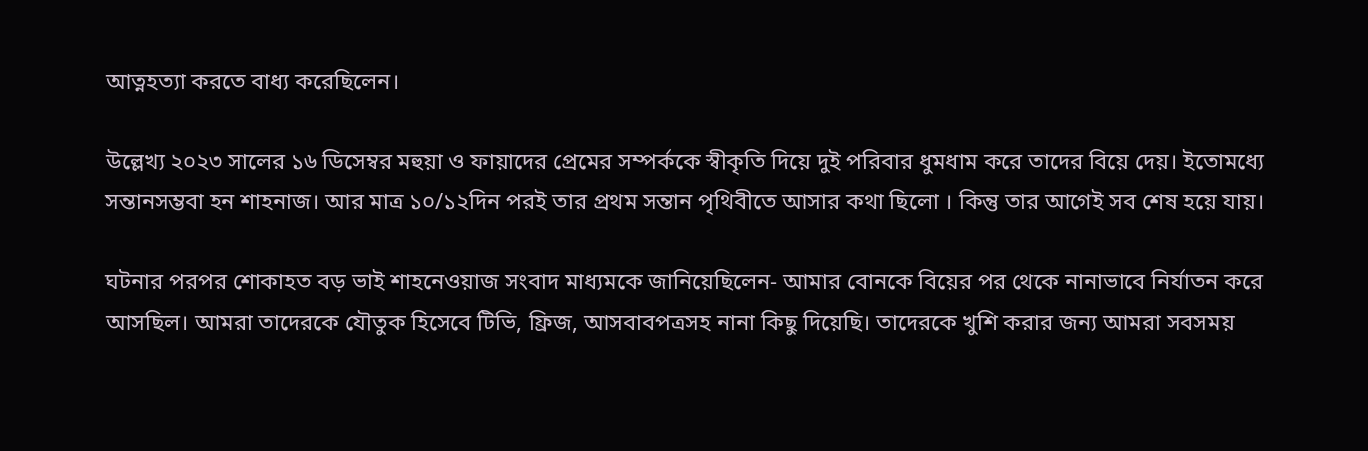আত্নহত্যা করতে বাধ্য করেছিলেন।

উল্লেখ্য ২০২৩ সালের ১৬ ডিসেম্বর মহুয়া ও ফায়াদের প্রেমের সম্পর্ককে স্বীকৃতি দিয়ে দুই পরিবার ধুমধাম করে তাদের বিয়ে দেয়। ইতোমধ্যে সন্তানসম্ভবা হন শাহনাজ। আর মাত্র ১০/১২দিন পরই তার প্রথম সন্তান পৃথিবীতে আসার কথা ছিলো । কিন্তু তার আগেই সব শেষ হয়ে যায়।

ঘটনার পরপর শোকাহত বড় ভাই শাহনেওয়াজ সংবাদ মাধ্যমকে জানিয়েছিলেন- আমার বোনকে বিয়ের পর থেকে নানাভাবে নির্যাতন করে আসছিল। আমরা তাদেরকে যৌতুক হিসেবে টিভি, ফ্রিজ, আসবাবপত্রসহ নানা কিছু দিয়েছি। তাদেরকে খুশি করার জন্য আমরা সবসময়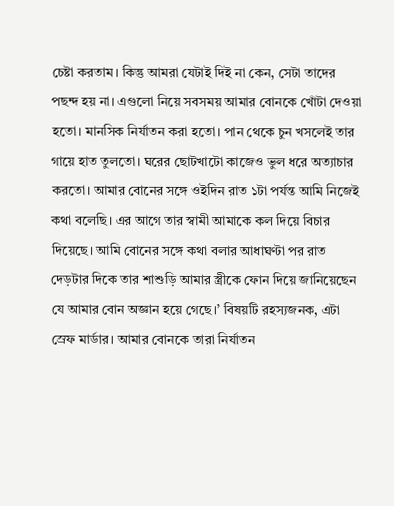চেষ্টা করতাম। কিন্তু আমরা যেটাই দিই না কেন, সেটা তাদের পছন্দ হয় না। এগুলো নিয়ে সবসময় আমার বোনকে খোঁটা দেওয়া হতো। মানসিক নির্যাতন করা হতো। পান থেকে চুন খসলেই তার গায়ে হাত তুলতো। ঘরের ছোটখাটো কাজেও ভুল ধরে অত্যাচার করতো। আমার বোনের সঙ্গে ওইদিন রাত ১টা পর্যন্ত আমি নিজেই কথা বলেছি। এর আগে তার স্বামী আমাকে কল দিয়ে বিচার দিয়েছে। আমি বোনের সঙ্গে কথা বলার আধাঘণ্টা পর রাত দেড়টার দিকে তার শাশুড়ি আমার স্ত্রীকে ফোন দিয়ে জানিয়েছেন যে আমার বোন অজ্ঞান হয়ে গেছে।’ বিষয়টি রহস্যজনক, এটা স্রেফ মার্ডার। আমার বোনকে তারা নির্যাতন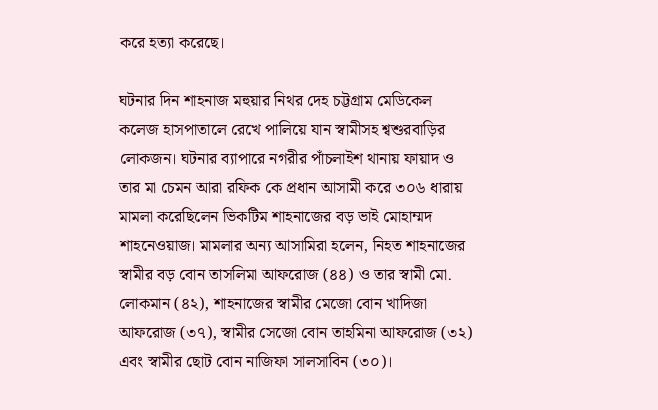করে হত্যা করেছে।

ঘটনার দিন শাহনাজ মহুয়ার নিথর দেহ চট্টগ্রাম মেডিকেল কলেজ হাসপাতালে রেখে পালিয়ে যান স্বামীসহ শ্বশুরবাড়ির লোকজন। ঘটনার ব্যাপারে নগরীর পাঁচলাইশ থানায় ফায়াদ ও তার মা চেমন আরা রফিক কে প্রধান আসামী করে ৩০৬ ধারায় মামলা করেছিলেন ভিকটিম শাহনাজের বড় ভাই মোহাম্মদ শাহনেওয়াজ। মামলার অন্য আসামিরা হলেন, নিহত শাহনাজের স্বামীর বড় বোন তাসলিমা আফরোজ (৪৪) ও তার স্বামী মো. লোকমান (৪২), শাহনাজের স্বামীর মেজো বোন খাদিজা আফরোজ (৩৭), স্বামীর সেজো বোন তাহমিনা আফরোজ (৩২) এবং স্বামীর ছোট বোন নাজিফা সালসাবিন (৩০)।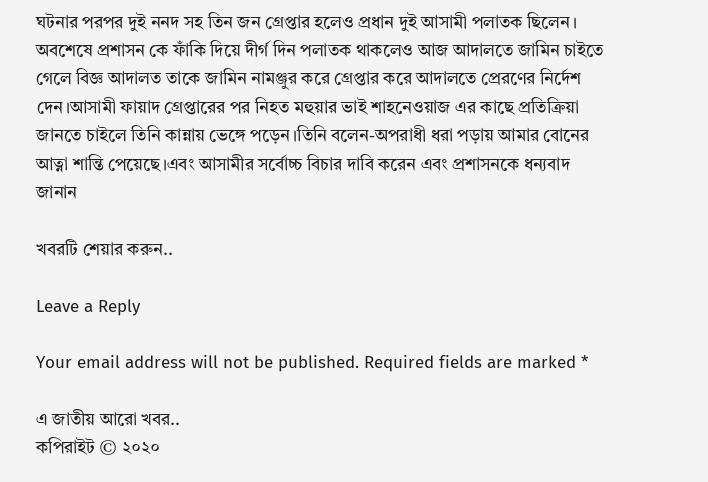ঘটনার পরপর দুই ননদ সহ তিন জন গ্রেপ্তার হলেও প্রধান দুই আসামী পলাতক ছিলেন।
অবশেষে প্রশাসন কে ফাঁকি দিয়ে দীর্গ দিন পলাতক থাকলেও আজ আদালতে জামিন চাইতে গেলে বিজ্ঞ আদালত তাকে জামিন নামঞ্জুর করে গ্রেপ্তার করে আদালতে প্রেরণের নির্দেশ দেন।আসামী ফায়াদ গ্রেপ্তারের পর নিহত মহুয়ার ভাই শাহনেওয়াজ এর কাছে প্রতিক্রিয়া জানতে চাইলে তিনি কান্নায় ভেঙ্গে পড়েন।তিনি বলেন-অপরাধী ধরা পড়ায় আমার বোনের আত্না শান্তি পেয়েছে।এবং আসামীর সর্বোচ্চ বিচার দাবি করেন এবং প্রশাসনকে ধন্যবাদ জানান

খবরটি শেয়ার করুন..

Leave a Reply

Your email address will not be published. Required fields are marked *

এ জাতীয় আরো খবর..
কপিরাইট © ২০২০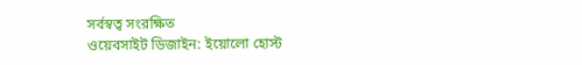সর্বস্বত্ব সংরক্ষিত
ওয়েবসাইট ডিজাইন: ইয়োলো হোস্ট